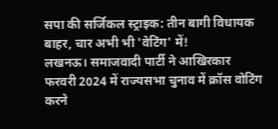सपा की सर्जिकल स्ट्राइक: तीन बागी विधायक बाहर, चार अभी भी 'वेटिंग' में!
लखनऊ। समाजवादी पार्टी ने आखिरकार फरवरी 2024 में राज्यसभा चुनाव में क्रॉस वोटिंग करने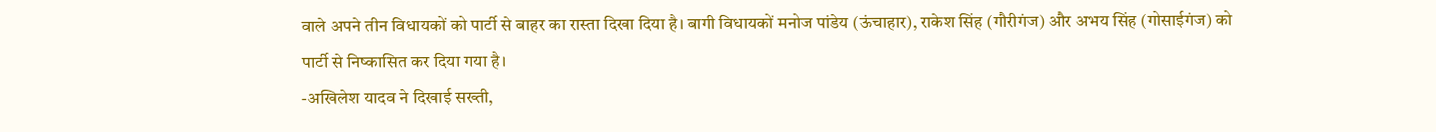वाले अपने तीन विधायकों को पार्टी से बाहर का रास्ता दिखा दिया है। बागी विधायकों मनोज पांडेय (ऊंचाहार), राकेश सिंह (गौरीगंज) और अभय सिंह (गोसाईगंज) को पार्टी से निष्कासित कर दिया गया है।
-अखिलेश यादव ने दिखाई सख्ती,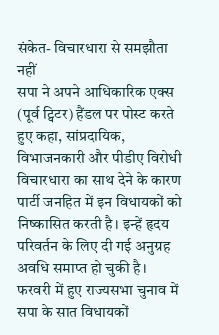संकेत- विचारधारा से समझौता नहीं
सपा ने अपने आधिकारिक एक्स (पूर्व ट्विटर) हैंडल पर पोस्ट करते हुए कहा, सांप्रदायिक, विभाजनकारी और पीडीए विरोधी विचारधारा का साथ देने के कारण पार्टी जनहित में इन विधायकों को निष्कासित करती है। इन्हें हृदय परिवर्तन के लिए दी गई अनुग्रह अवधि समाप्त हो चुकी है।
फरवरी में हुए राज्यसभा चुनाव में सपा के सात विधायकों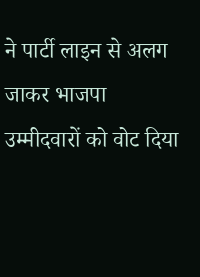ने पार्टी लाइन से अलग जाकर भाजपा उम्मीदवारों को वोट दिया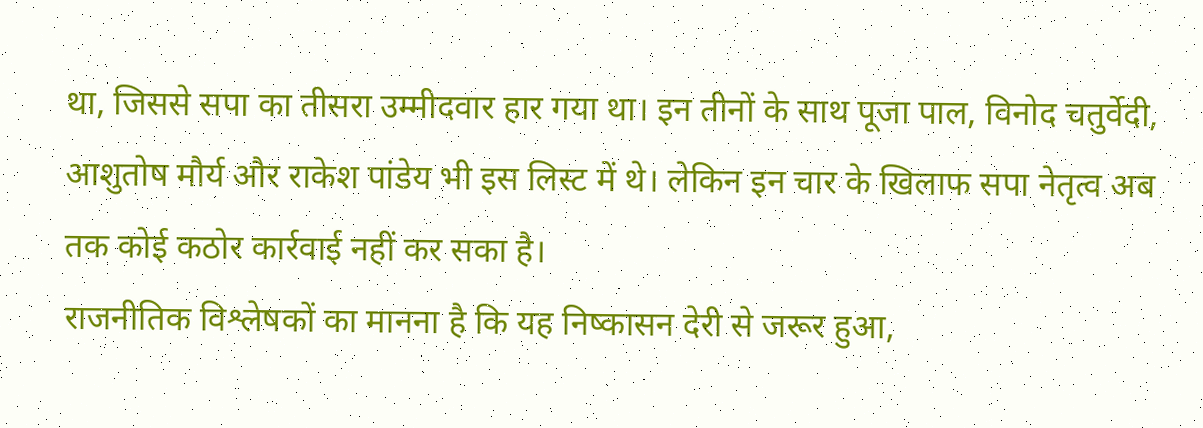था, जिससे सपा का तीसरा उम्मीदवार हार गया था। इन तीनों के साथ पूजा पाल, विनोद चतुर्वेदी, आशुतोष मौर्य और राकेश पांडेय भी इस लिस्ट में थे। लेकिन इन चार के खिलाफ सपा नेतृत्व अब तक कोई कठोर कार्रवाई नहीं कर सका है।
राजनीतिक विश्लेषकों का मानना है कि यह निष्कासन देरी से जरूर हुआ,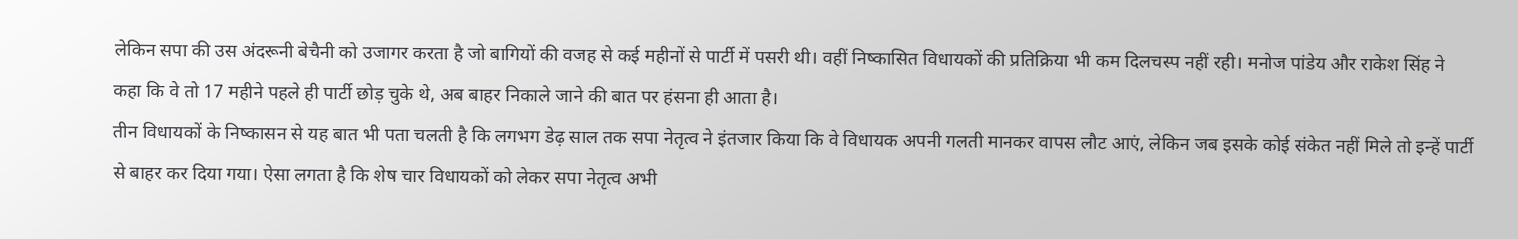लेकिन सपा की उस अंदरूनी बेचैनी को उजागर करता है जो बागियों की वजह से कई महीनों से पार्टी में पसरी थी। वहीं निष्कासित विधायकों की प्रतिक्रिया भी कम दिलचस्प नहीं रही। मनोज पांडेय और राकेश सिंह ने कहा कि वे तो 17 महीने पहले ही पार्टी छोड़ चुके थे, अब बाहर निकाले जाने की बात पर हंसना ही आता है।
तीन विधायकों के निष्कासन से यह बात भी पता चलती है कि लगभग डेढ़ साल तक सपा नेतृत्व ने इंतजार किया कि वे विधायक अपनी गलती मानकर वापस लौट आएं, लेकिन जब इसके कोई संकेत नहीं मिले तो इन्हें पार्टी से बाहर कर दिया गया। ऐसा लगता है कि शेष चार विधायकों को लेकर सपा नेतृत्व अभी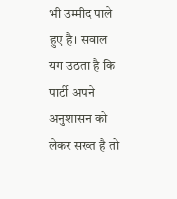भी उम्मीद पाले हुए है। सवाल यग उठता है कि पार्टी अपने अनुशासन को लेकर सख्त है तो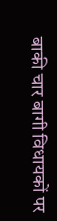बाकी चार बागी विधायकों पर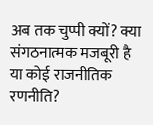अब तक चुप्पी क्यों? क्या संगठनात्मक मजबूरी है या कोई राजनीतिक रणनीति?